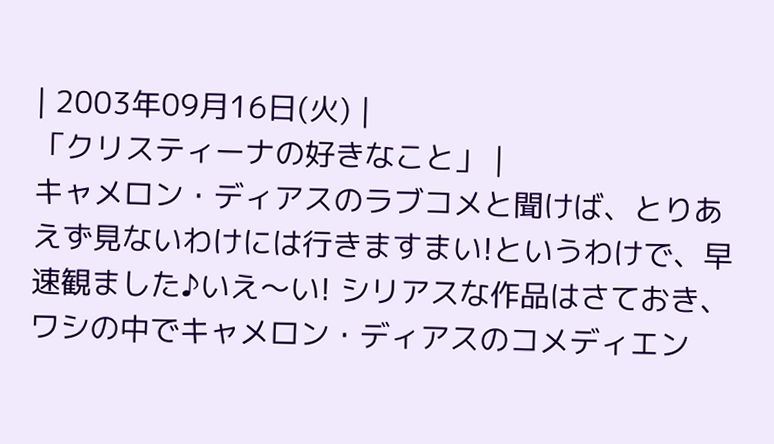| 2003年09月16日(火) |
「クリスティーナの好きなこと」 |
キャメロン・ディアスのラブコメと聞けば、とりあえず見ないわけには行きますまい!というわけで、早速観ました♪いえ〜い! シリアスな作品はさておき、ワシの中でキャメロン・ディアスのコメディエン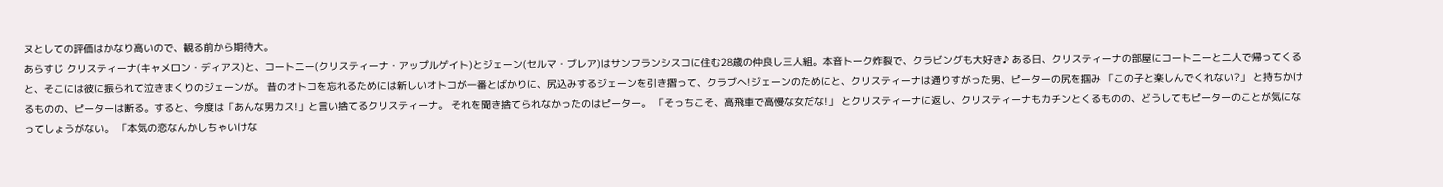ヌとしての評価はかなり高いので、観る前から期待大。
あらすじ クリスティーナ(キャメロン・ディアス)と、コートニー(クリスティーナ・アップルゲイト)とジェーン(セルマ・ブレア)はサンフランシスコに住む28歳の仲良し三人組。本音トーク炸裂で、クラビングも大好き♪ ある日、クリスティーナの部屋にコートニーと二人で帰ってくると、そこには彼に振られて泣きまくりのジェーンが。 昔のオトコを忘れるためには新しいオトコが一番とばかりに、尻込みするジェーンを引き摺って、クラブへ!ジェーンのためにと、クリスティーナは通りすがった男、ピーターの尻を掴み 「この子と楽しんでくれない?」 と持ちかけるものの、ピーターは断る。すると、今度は「あんな男カス!」と言い捨てるクリスティーナ。 それを聞き捨てられなかったのはピーター。 「そっちこそ、高飛車で高慢な女だな!」 とクリスティーナに返し、クリスティーナもカチンとくるものの、どうしてもピーターのことが気になってしょうがない。 「本気の恋なんかしちゃいけな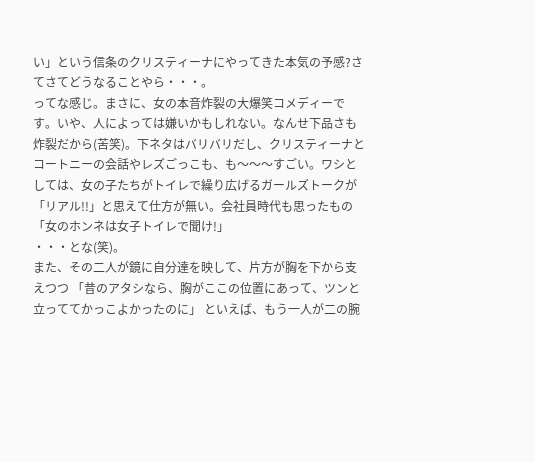い」という信条のクリスティーナにやってきた本気の予感?さてさてどうなることやら・・・。
ってな感じ。まさに、女の本音炸裂の大爆笑コメディーです。いや、人によっては嫌いかもしれない。なんせ下品さも炸裂だから(苦笑)。下ネタはバリバリだし、クリスティーナとコートニーの会話やレズごっこも、も〜〜〜すごい。ワシとしては、女の子たちがトイレで繰り広げるガールズトークが「リアル!!」と思えて仕方が無い。会社員時代も思ったもの
「女のホンネは女子トイレで聞け!」
・・・とな(笑)。
また、その二人が鏡に自分達を映して、片方が胸を下から支えつつ 「昔のアタシなら、胸がここの位置にあって、ツンと立っててかっこよかったのに」 といえば、もう一人が二の腕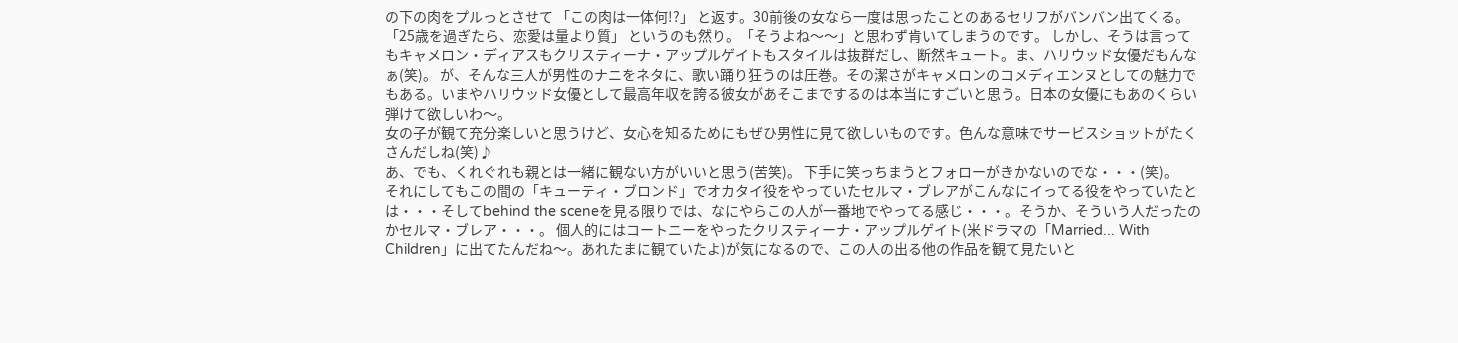の下の肉をプルっとさせて 「この肉は一体何!?」 と返す。30前後の女なら一度は思ったことのあるセリフがバンバン出てくる。 「25歳を過ぎたら、恋愛は量より質」 というのも然り。「そうよね〜〜」と思わず肯いてしまうのです。 しかし、そうは言ってもキャメロン・ディアスもクリスティーナ・アップルゲイトもスタイルは抜群だし、断然キュート。ま、ハリウッド女優だもんなぁ(笑)。 が、そんな三人が男性のナニをネタに、歌い踊り狂うのは圧巻。その潔さがキャメロンのコメディエンヌとしての魅力でもある。いまやハリウッド女優として最高年収を誇る彼女があそこまでするのは本当にすごいと思う。日本の女優にもあのくらい弾けて欲しいわ〜。
女の子が観て充分楽しいと思うけど、女心を知るためにもぜひ男性に見て欲しいものです。色んな意味でサービスショットがたくさんだしね(笑)♪
あ、でも、くれぐれも親とは一緒に観ない方がいいと思う(苦笑)。 下手に笑っちまうとフォローがきかないのでな・・・(笑)。
それにしてもこの間の「キューティ・ブロンド」でオカタイ役をやっていたセルマ・ブレアがこんなにイってる役をやっていたとは・・・そしてbehind the sceneを見る限りでは、なにやらこの人が一番地でやってる感じ・・・。そうか、そういう人だったのかセルマ・ブレア・・・。 個人的にはコートニーをやったクリスティーナ・アップルゲイト(米ドラマの「Married... With Children」に出てたんだね〜。あれたまに観ていたよ)が気になるので、この人の出る他の作品を観て見たいと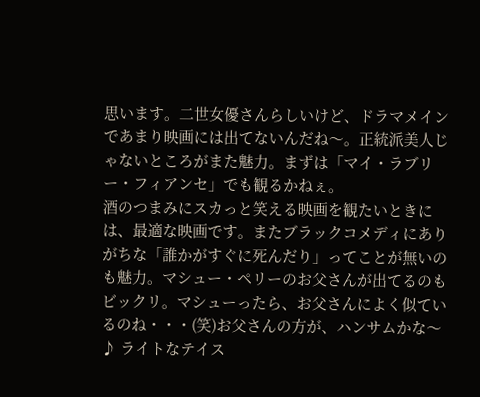思います。二世女優さんらしいけど、ドラマメインであまり映画には出てないんだね〜。正統派美人じゃないところがまた魅力。まずは「マイ・ラブリー・フィアンセ」でも観るかねぇ。
酒のつまみにスカっと笑える映画を観たいときには、最適な映画です。またブラックコメディにありがちな「誰かがすぐに死んだり」ってことが無いのも魅力。マシュー・ペリーのお父さんが出てるのもビックリ。マシューったら、お父さんによく似ているのね・・・(笑)お父さんの方が、ハンサムかな〜♪ ライトなテイス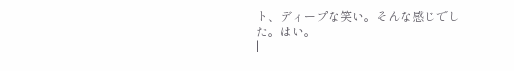ト、ディープな笑い。そんな感じでした。はい。
|